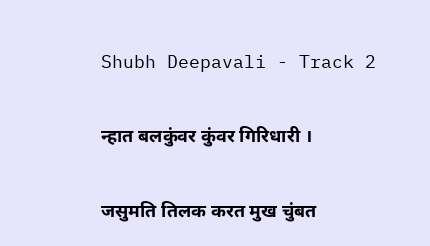Shubh Deepavali - Track 2

न्हात बलकुंवर कुंवर गिरिधारी ।

जसुमति तिलक करत मुख चुंबत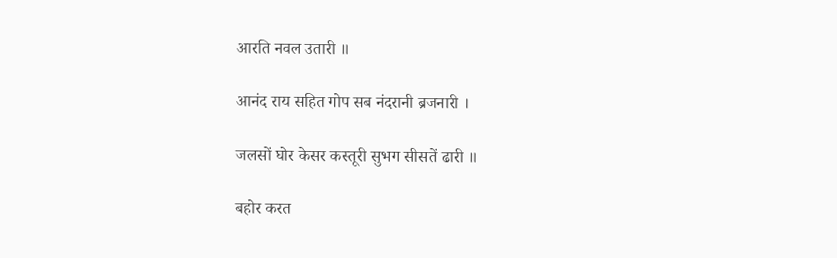आरति नवल उतारी ॥

आनंद राय सहित गोप सब नंदरानी ब्रजनारी ।

जलसों घोर केसर कस्तूरी सुभग सीसतें ढारी ॥

बहोर करत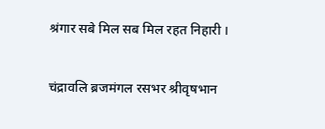श्रंगार सबे मिल सब मिल रहत निहारी ।

चंद्रावलि ब्रजमंगल रसभर श्रीवृषभान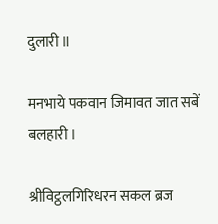दुलारी ॥

मनभाये पकवान जिमावत जात सबें बलहारी ।

श्रीविट्ठलगिरिधरन सकल ब्रज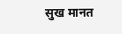सुख मानत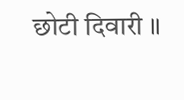छोटी दिवारी ॥